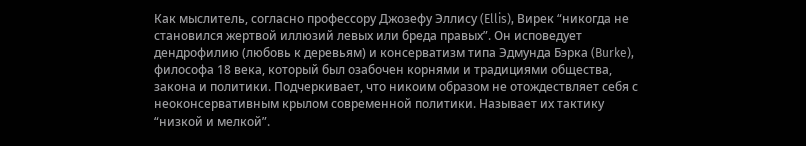Как мыслитель, согласно профессору Джозефу Эллису (Ellis), Вирек “никогда не становился жертвой иллюзий левых или бреда правых”. Он исповедует дендрофилию (любовь к деревьям) и консерватизм типа Эдмунда Бэрка (Burke), философа 18 века, который был озабочен корнями и традициями общества, закона и политики. Подчеркивает, что никоим образом не отождествляет себя с неоконсервативным крылом современной политики. Называет их тактику “низкой и мелкой”.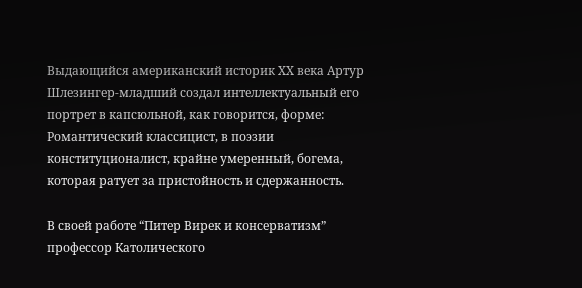Выдающийся американский историк XX века Артур Шлезингер-младший создал интеллектуальный его портрет в капсюльной, как говорится, форме: Романтический классицист, в поэзии конституционалист, крайне умеренный, богема, которая ратует за пристойность и сдержанность.

В своей работе “Питер Вирек и консерватизм” профессор Католического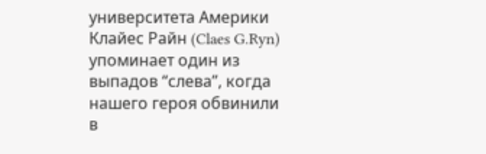университета Америки Клайес Райн (Claes G.Ryn) упоминает один из выпадов “слева”, когда нашего героя обвинили в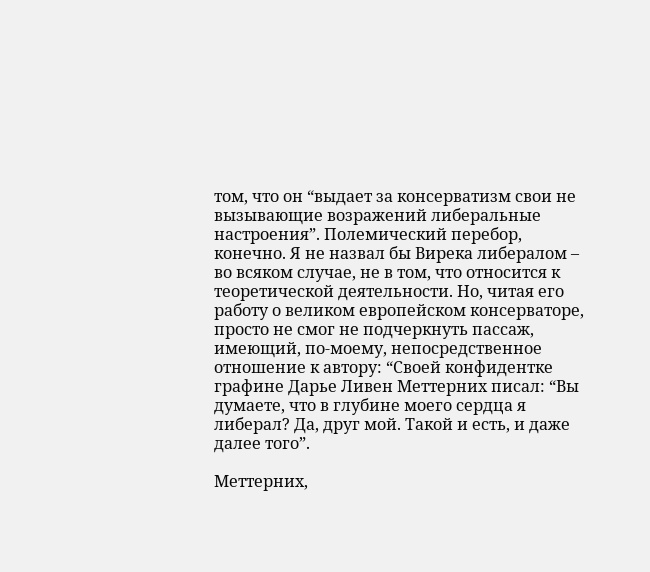том, что он “выдает за консерватизм свои не вызывающие возражений либеральные настроения”. Полемический перебор, конечно. Я не назвал бы Вирека либералом – во всяком случае, не в том, что относится к теоретической деятельности. Но, читая его работу о великом европейском консерваторе, просто не смог не подчеркнуть пассаж, имеющий, по-моему, непосредственное отношение к автору: “Своей конфидентке графине Дарье Ливен Меттерних писал: “Вы думаете, что в глубине моего сердца я либерал? Да, друг мой. Такой и есть, и даже далее того”.

Меттерних,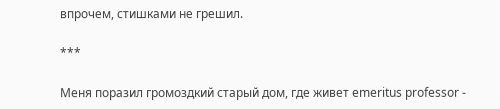впрочем, стишками не грешил.

***

Меня поразил громоздкий старый дом, где живет emeritus professor -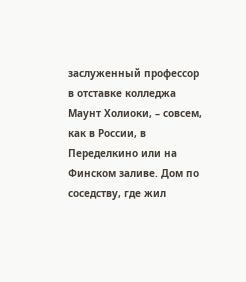заслуженный профессор в отставке колледжа Маунт Холиоки, – совсем, как в России, в Переделкино или на Финском заливе. Дом по соседству, где жил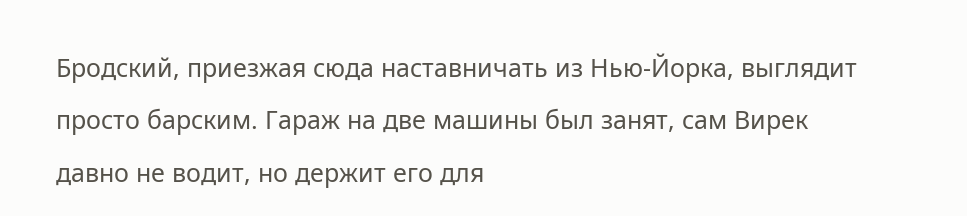Бродский, приезжая сюда наставничать из Нью-Йорка, выглядит просто барским. Гараж на две машины был занят, сам Вирек давно не водит, но держит его для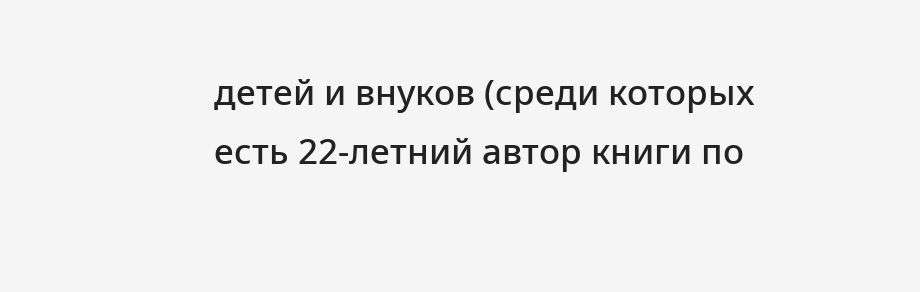детей и внуков (среди которых есть 22-летний автор книги по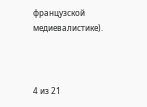французской медиевалистике).



4 из 21